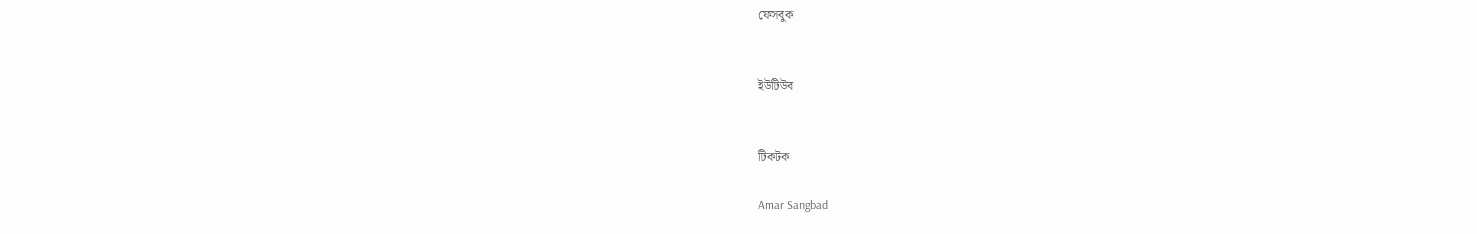ফেসবুক


ইউটিউব


টিকটক

Amar Sangbad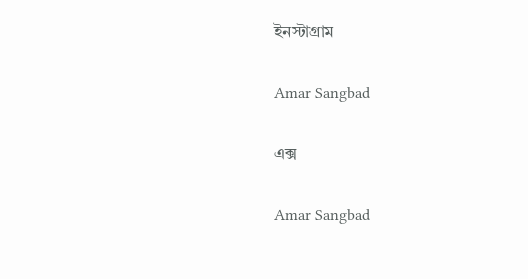ইনস্টাগ্রাম

Amar Sangbad

এক্স

Amar Sangbad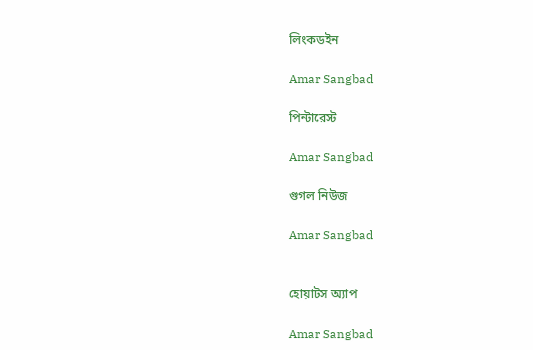লিংকডইন

Amar Sangbad

পিন্টারেস্ট

Amar Sangbad

গুগল নিউজ

Amar Sangbad


হোয়াটস অ্যাপ

Amar Sangbad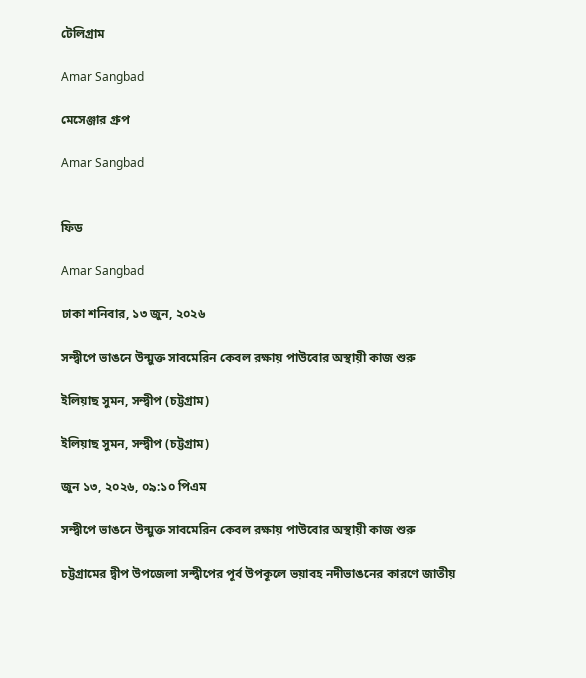টেলিগ্রাম

Amar Sangbad

মেসেঞ্জার গ্রুপ

Amar Sangbad


ফিড

Amar Sangbad

ঢাকা শনিবার, ১৩ জুন, ২০২৬

সন্দ্বীপে ভাঙনে উন্মুক্ত সাবমেরিন কেবল রক্ষায় পাউবোর অস্থায়ী কাজ শুরু

ইলিয়াছ সুমন, সন্দ্বীপ (চট্টগ্রাম)

ইলিয়াছ সুমন, সন্দ্বীপ (চট্টগ্রাম)

জুন ১৩, ২০২৬, ০৯:১০ পিএম

সন্দ্বীপে ভাঙনে উন্মুক্ত সাবমেরিন কেবল রক্ষায় পাউবোর অস্থায়ী কাজ শুরু

চট্টগ্রামের দ্বীপ উপজেলা সন্দ্বীপের পূর্ব উপকূলে ভয়াবহ নদীভাঙনের কারণে জাতীয়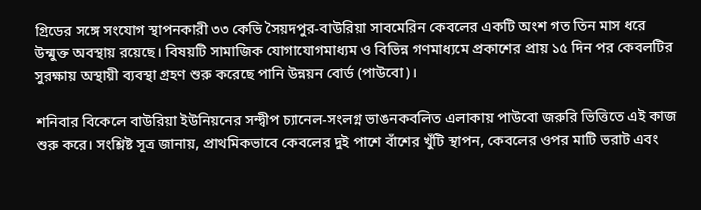গ্রিডের সঙ্গে সংযোগ স্থাপনকারী ৩৩ কেভি সৈয়দপুর-বাউরিয়া সাবমেরিন কেবলের একটি অংশ গত তিন মাস ধরে উন্মুক্ত অবস্থায় রয়েছে। বিষয়টি সামাজিক যোগাযোগমাধ্যম ও বিভিন্ন গণমাধ্যমে প্রকাশের প্রায় ১৫ দিন পর কেবলটির সুরক্ষায় অস্থায়ী ব্যবস্থা গ্রহণ শুরু করেছে পানি উন্নয়ন বোর্ড (পাউবো)।

শনিবার বিকেলে বাউরিয়া ইউনিয়নের সন্দ্বীপ চ্যানেল-সংলগ্ন ভাঙনকবলিত এলাকায় পাউবো জরুরি ভিত্তিতে এই কাজ শুরু করে। সংশ্লিষ্ট সূত্র জানায়, প্রাথমিকভাবে কেবলের দুই পাশে বাঁশের খুঁটি স্থাপন, কেবলের ওপর মাটি ভরাট এবং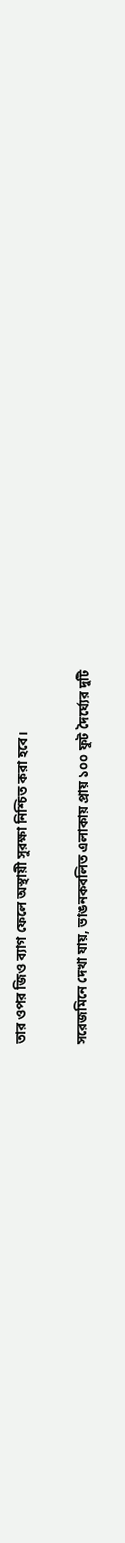তার ওপর জিও ব্যাগ ফেলে অস্থায়ী সুরক্ষা নিশ্চিত করা হবে।

সরেজমিনে দেখা যায়, ভাঙনকবলিত এলাকায় প্রায় ১০০ ফুট দৈর্ঘ্যের দুটি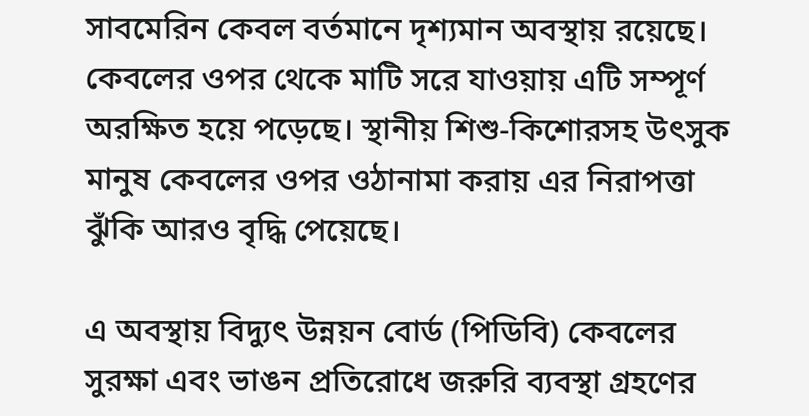সাবমেরিন কেবল বর্তমানে দৃশ্যমান অবস্থায় রয়েছে। কেবলের ওপর থেকে মাটি সরে যাওয়ায় এটি সম্পূর্ণ অরক্ষিত হয়ে পড়েছে। স্থানীয় শিশু-কিশোরসহ উৎসুক মানুষ কেবলের ওপর ওঠানামা করায় এর নিরাপত্তা ঝুঁকি আরও বৃদ্ধি পেয়েছে।

এ অবস্থায় বিদ্যুৎ উন্নয়ন বোর্ড (পিডিবি) কেবলের সুরক্ষা এবং ভাঙন প্রতিরোধে জরুরি ব্যবস্থা গ্রহণের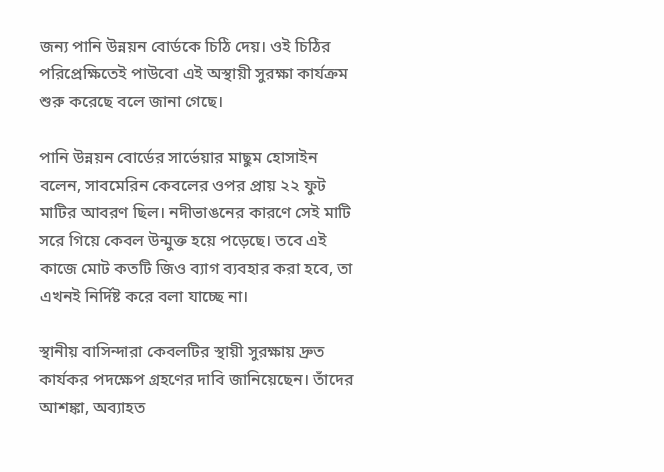জন্য পানি উন্নয়ন বোর্ডকে চিঠি দেয়। ওই চিঠির পরিপ্রেক্ষিতেই পাউবো এই অস্থায়ী সুরক্ষা কার্যক্রম শুরু করেছে বলে জানা গেছে।

পানি উন্নয়ন বোর্ডের সার্ভেয়ার মাছুম হোসাইন বলেন, সাবমেরিন কেবলের ওপর প্রায় ২২ ফুট মাটির আবরণ ছিল। নদীভাঙনের কারণে সেই মাটি সরে গিয়ে কেবল উন্মুক্ত হয়ে পড়েছে। তবে এই কাজে মোট কতটি জিও ব্যাগ ব্যবহার করা হবে, তা এখনই নির্দিষ্ট করে বলা যাচ্ছে না।

স্থানীয় বাসিন্দারা কেবলটির স্থায়ী সুরক্ষায় দ্রুত কার্যকর পদক্ষেপ গ্রহণের দাবি জানিয়েছেন। তাঁদের আশঙ্কা, অব্যাহত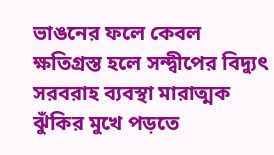ভাঙনের ফলে কেবল ক্ষতিগ্রস্ত হলে সন্দ্বীপের বিদ্যুৎ সরবরাহ ব্যবস্থা মারাত্মক ঝুঁকির মুখে পড়তে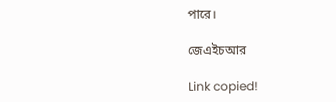পারে।

জেএইচআর

Link copied!